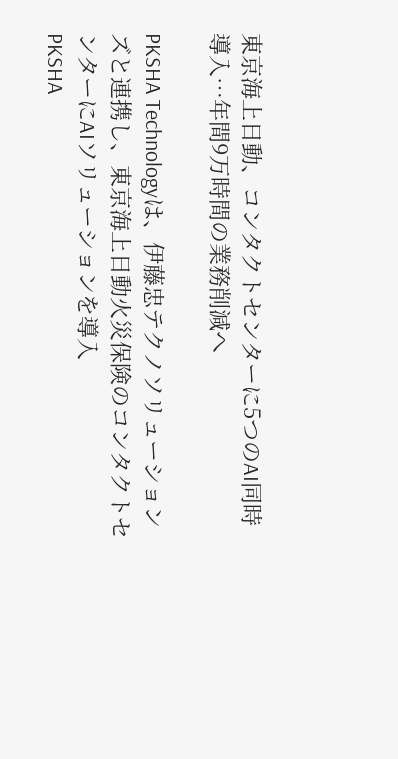東京海上日動、コンタクトセンターに5つのAI同時導入…年間9万時間の業務削減へ

PKSHA Technologyは、伊藤忠テクノソリューションズと連携し、東京海上日動火災保険のコンタクトセンターにAIソリューションを導入
PKSHA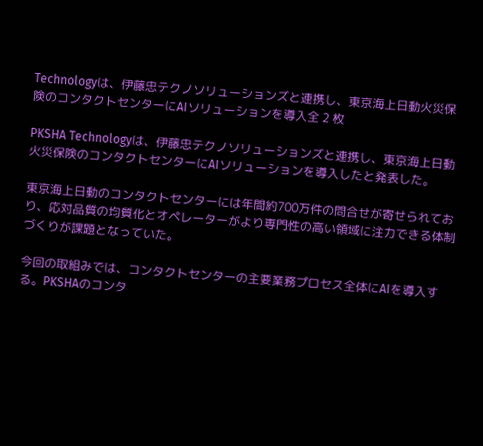Technologyは、伊藤忠テクノソリューションズと連携し、東京海上日動火災保険のコンタクトセンターにAIソリューションを導入全 2 枚

PKSHA Technologyは、伊藤忠テクノソリューションズと連携し、東京海上日動火災保険のコンタクトセンターにAIソリューションを導入したと発表した。

東京海上日動のコンタクトセンターには年間約700万件の問合せが寄せられており、応対品質の均質化とオペレーターがより専門性の高い領域に注力できる体制づくりが課題となっていた。

今回の取組みでは、コンタクトセンターの主要業務プロセス全体にAIを導入する。PKSHAのコンタ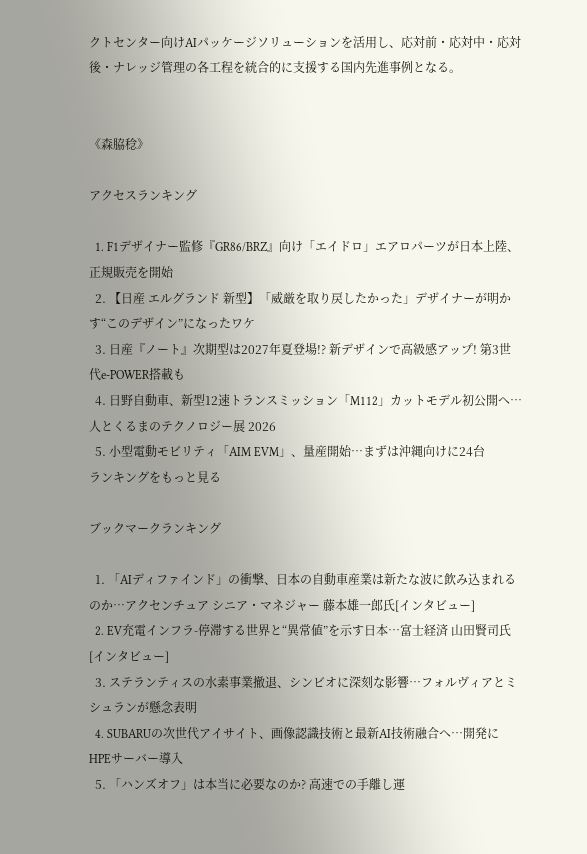クトセンター向けAIパッケージソリューションを活用し、応対前・応対中・応対後・ナレッジ管理の各工程を統合的に支援する国内先進事例となる。


《森脇稔》

アクセスランキング

  1. F1デザイナー監修『GR86/BRZ』向け「エイドロ」エアロパーツが日本上陸、正規販売を開始
  2. 【日産 エルグランド 新型】「威厳を取り戻したかった」デザイナーが明かす“このデザイン”になったワケ
  3. 日産『ノート』次期型は2027年夏登場!? 新デザインで高級感アップ! 第3世代e-POWER搭載も
  4. 日野自動車、新型12速トランスミッション「M112」カットモデル初公開へ…人とくるまのテクノロジー展 2026
  5. 小型電動モビリティ「AIM EVM」、量産開始…まずは沖縄向けに24台
ランキングをもっと見る

ブックマークランキング

  1. 「AIディファインド」の衝撃、日本の自動車産業は新たな波に飲み込まれるのか…アクセンチュア シニア・マネジャー 藤本雄一郎氏[インタビュー]
  2. EV充電インフラ-停滞する世界と“異常値”を示す日本…富士経済 山田賢司氏[インタビュー]
  3. ステランティスの水素事業撤退、シンビオに深刻な影響…フォルヴィアとミシュランが懸念表明
  4. SUBARUの次世代アイサイト、画像認識技術と最新AI技術融合へ…開発にHPEサーバー導入
  5. 「ハンズオフ」は本当に必要なのか? 高速での手離し運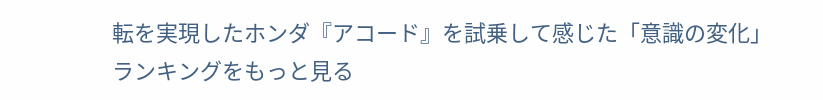転を実現したホンダ『アコード』を試乗して感じた「意識の変化」
ランキングをもっと見る